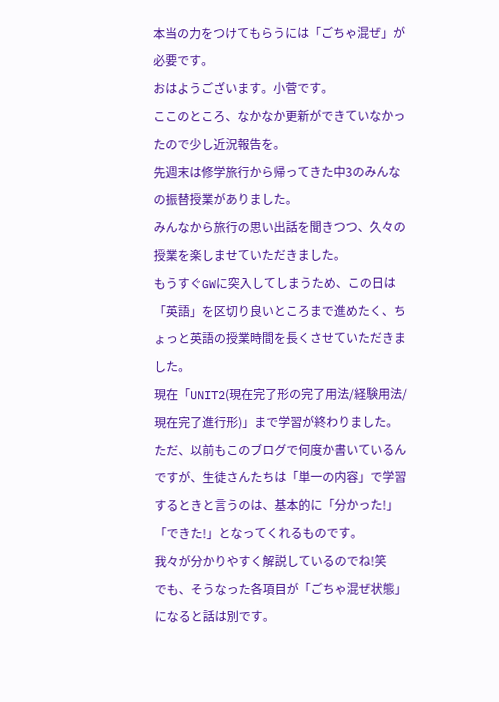本当の力をつけてもらうには「ごちゃ混ぜ」が必要です。
おはようございます。小菅です。
ここのところ、なかなか更新ができていなかったので少し近況報告を。
先週末は修学旅行から帰ってきた中3のみんなの振替授業がありました。
みんなから旅行の思い出話を聞きつつ、久々の授業を楽しませていただきました。
もうすぐGWに突入してしまうため、この日は「英語」を区切り良いところまで進めたく、ちょっと英語の授業時間を長くさせていただきました。
現在「UNIT2(現在完了形の完了用法/経験用法/現在完了進行形)」まで学習が終わりました。
ただ、以前もこのブログで何度か書いているんですが、生徒さんたちは「単一の内容」で学習するときと言うのは、基本的に「分かった!」「できた!」となってくれるものです。
我々が分かりやすく解説しているのでね!笑
でも、そうなった各項目が「ごちゃ混ぜ状態」になると話は別です。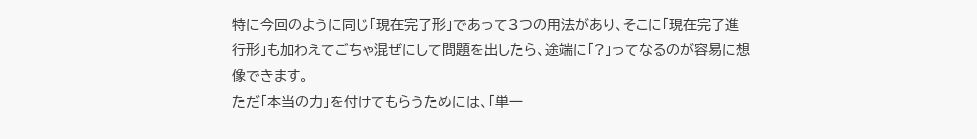特に今回のように同じ「現在完了形」であって3つの用法があり、そこに「現在完了進行形」も加わえてごちゃ混ぜにして問題を出したら、途端に「?」ってなるのが容易に想像できます。
ただ「本当の力」を付けてもらうためには、「単一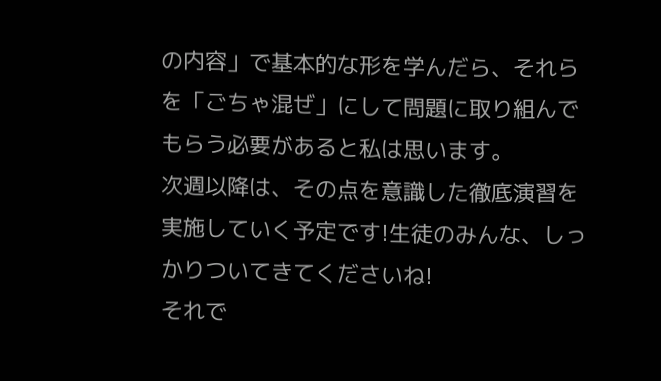の内容」で基本的な形を学んだら、それらを「ごちゃ混ぜ」にして問題に取り組んでもらう必要があると私は思います。
次週以降は、その点を意識した徹底演習を実施していく予定です!生徒のみんな、しっかりついてきてくださいね!
それで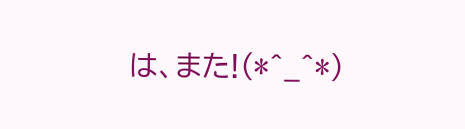は、また!(*^_^*)